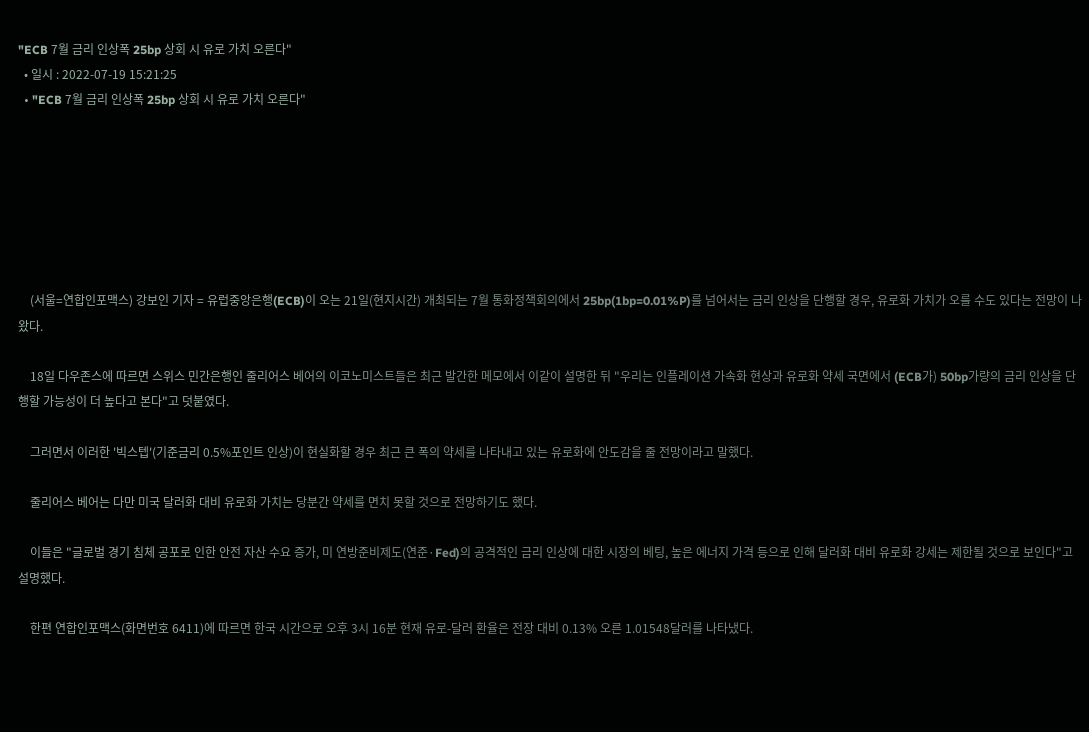"ECB 7월 금리 인상폭 25bp 상회 시 유로 가치 오른다"
  • 일시 : 2022-07-19 15:21:25
  • "ECB 7월 금리 인상폭 25bp 상회 시 유로 가치 오른다"







    (서울=연합인포맥스) 강보인 기자 = 유럽중앙은행(ECB)이 오는 21일(현지시간) 개최되는 7월 통화정책회의에서 25bp(1bp=0.01%P)를 넘어서는 금리 인상을 단행할 경우, 유로화 가치가 오를 수도 있다는 전망이 나왔다.

    18일 다우존스에 따르면 스위스 민간은행인 줄리어스 베어의 이코노미스트들은 최근 발간한 메모에서 이같이 설명한 뒤 "우리는 인플레이션 가속화 현상과 유로화 약세 국면에서 (ECB가) 50bp가량의 금리 인상을 단행할 가능성이 더 높다고 본다"고 덧붙였다.

    그러면서 이러한 '빅스텝'(기준금리 0.5%포인트 인상)이 현실화할 경우 최근 큰 폭의 약세를 나타내고 있는 유로화에 안도감을 줄 전망이라고 말했다.

    줄리어스 베어는 다만 미국 달러화 대비 유로화 가치는 당분간 약세를 면치 못할 것으로 전망하기도 했다.

    이들은 "글로벌 경기 침체 공포로 인한 안전 자산 수요 증가, 미 연방준비제도(연준·Fed)의 공격적인 금리 인상에 대한 시장의 베팅, 높은 에너지 가격 등으로 인해 달러화 대비 유로화 강세는 제한될 것으로 보인다"고 설명했다.

    한편 연합인포맥스(화면번호 6411)에 따르면 한국 시간으로 오후 3시 16분 현재 유로-달러 환율은 전장 대비 0.13% 오른 1.01548달러를 나타냈다.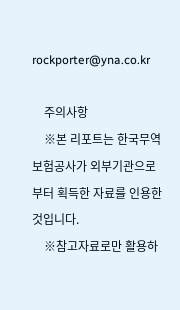rockporter@yna.co.kr

    주의사항
    ※본 리포트는 한국무역보험공사가 외부기관으로부터 획득한 자료를 인용한 것입니다.
    ※참고자료로만 활용하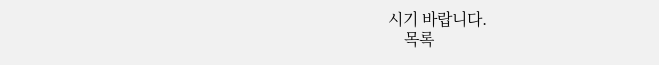시기 바랍니다.
    목록